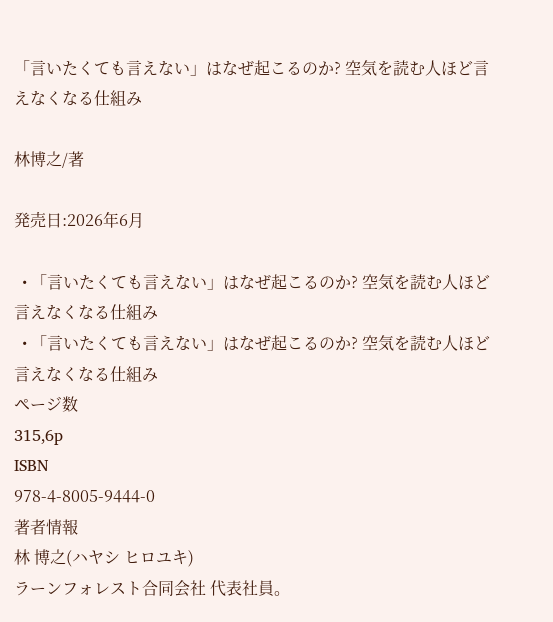「言いたくても言えない」はなぜ起こるのか? 空気を読む人ほど言えなくなる仕組み

林博之/著

発売日:2026年6月

  • 「言いたくても言えない」はなぜ起こるのか? 空気を読む人ほど言えなくなる仕組み
  • 「言いたくても言えない」はなぜ起こるのか? 空気を読む人ほど言えなくなる仕組み
ページ数
315,6p
ISBN
978-4-8005-9444-0
著者情報
林 博之(ハヤシ ヒロユキ)
ラーンフォレスト合同会社 代表社員。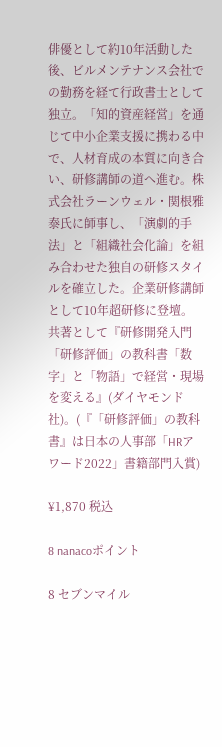俳優として約10年活動した後、ビルメンテナンス会社での勤務を経て行政書士として独立。「知的資産経営」を通じて中小企業支援に携わる中で、人材育成の本質に向き合い、研修講師の道へ進む。株式会社ラーンウェル・関根雅泰氏に師事し、「演劇的手法」と「組織社会化論」を組み合わせた独自の研修スタイルを確立した。企業研修講師として10年超研修に登壇。共著として『研修開発入門「研修評価」の教科書「数字」と「物語」で経営・現場を変える』(ダイヤモンド社)。(『「研修評価」の教科書』は日本の人事部「HRアワード2022」書籍部門入賞)

¥1,870 税込

8 nanacoポイント

8 セブンマイル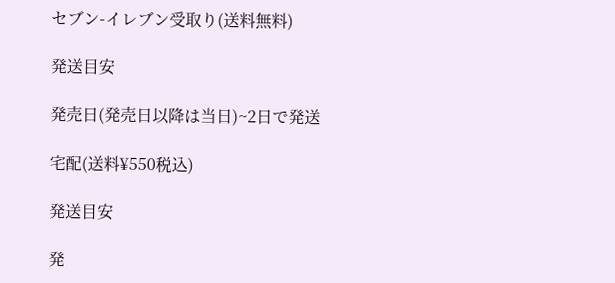セブン-イレブン受取り(送料無料)

発送目安

発売日(発売日以降は当日)~2日で発送

宅配(送料¥550税込)

発送目安

発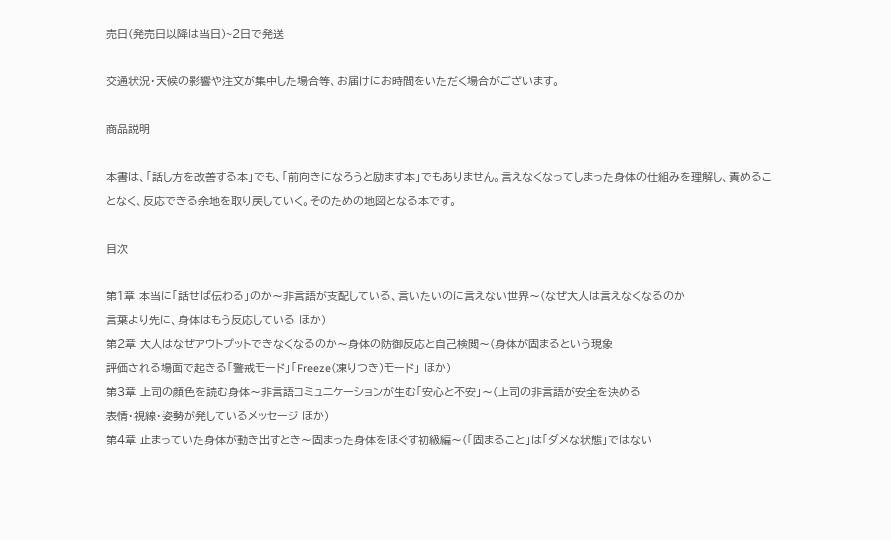売日(発売日以降は当日)~2日で発送

交通状況・天候の影響や注文が集中した場合等、お届けにお時間をいただく場合がございます。

商品説明

本書は、「話し方を改善する本」でも、「前向きになろうと励ます本」でもありません。言えなくなってしまった身体の仕組みを理解し、責めることなく、反応できる余地を取り戻していく。そのための地図となる本です。

目次

第1章 本当に「話せば伝わる」のか〜非言語が支配している、言いたいのに言えない世界〜(なぜ大人は言えなくなるのか
言葉より先に、身体はもう反応している ほか)
第2章 大人はなぜアウトプットできなくなるのか〜身体の防御反応と自己検閲〜(身体が固まるという現象
評価される場面で起きる「警戒モード」「Freeze(凍りつき)モード」 ほか)
第3章 上司の顔色を読む身体〜非言語コミュニケーションが生む「安心と不安」〜(上司の非言語が安全を決める
表情・視線・姿勢が発しているメッセージ ほか)
第4章 止まっていた身体が動き出すとき〜固まった身体をほぐす初級編〜(「固まること」は「ダメな状態」ではない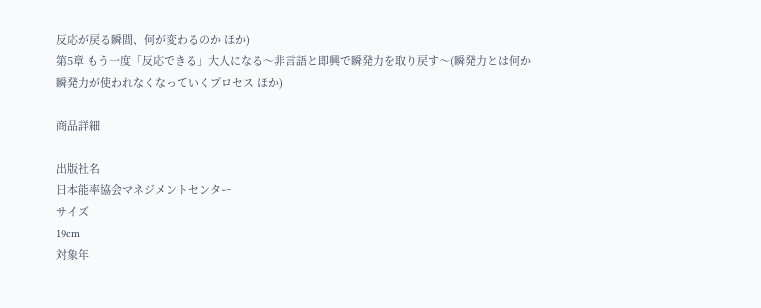反応が戻る瞬間、何が変わるのか ほか)
第5章 もう一度「反応できる」大人になる〜非言語と即興で瞬発力を取り戻す〜(瞬発力とは何か
瞬発力が使われなくなっていくプロセス ほか)

商品詳細

出版社名
日本能率協会マネジメントセンター
サイズ
19cm
対象年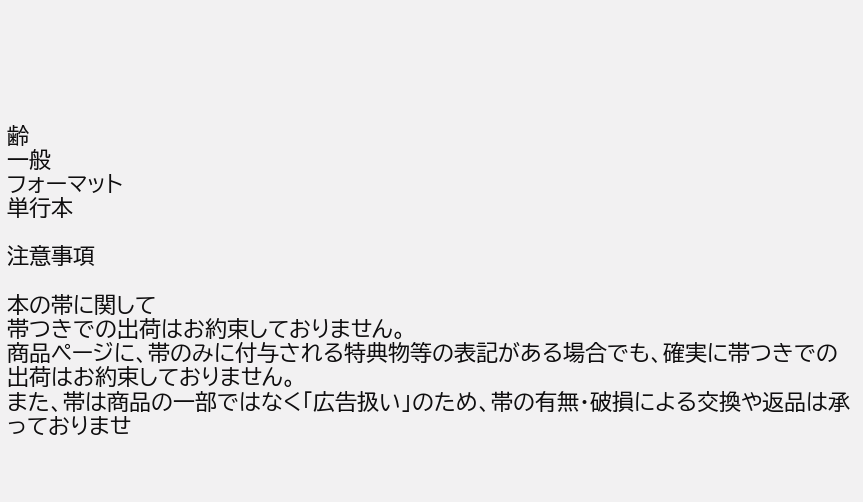齢
一般
フォーマット
単行本

注意事項

本の帯に関して
帯つきでの出荷はお約束しておりません。
商品ページに、帯のみに付与される特典物等の表記がある場合でも、確実に帯つきでの出荷はお約束しておりません。
また、帯は商品の一部ではなく「広告扱い」のため、帯の有無・破損による交換や返品は承っておりませ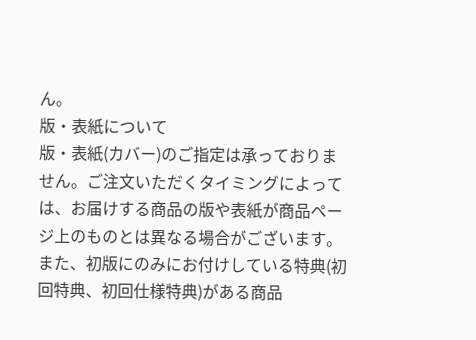ん。
版・表紙について
版・表紙(カバー)のご指定は承っておりません。ご注文いただくタイミングによっては、お届けする商品の版や表紙が商品ページ上のものとは異なる場合がございます。
また、初版にのみにお付けしている特典(初回特典、初回仕様特典)がある商品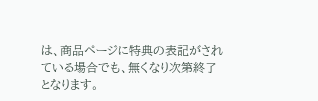は、商品ページに特典の表記がされている場合でも、無くなり次第終了となります。